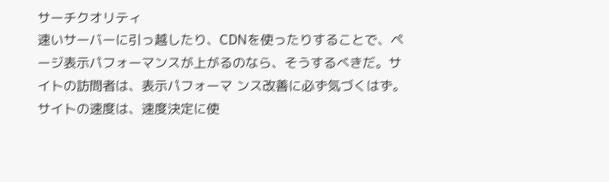サーチクオリティ
速いサーバーに引っ越したり、CDNを使ったりすることで、ページ表示パフォーマンスが上がるのなら、そうするべきだ。サイトの訪問者は、表示パフォーマ ンス改善に必ず気づくはず。
サイトの速度は、速度決定に使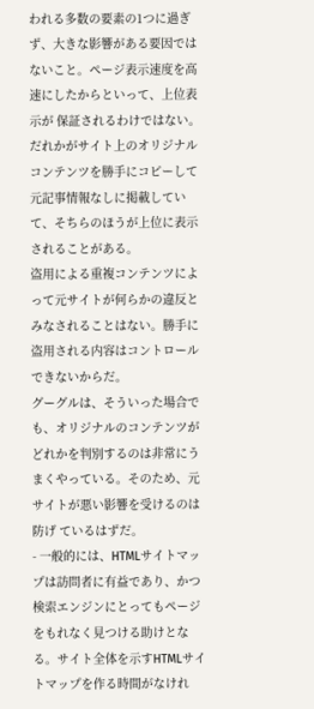われる多数の要素の1つに過ぎず、大きな影響がある要因ではないこと。ページ表示速度を高速にしたからといって、上位表示が 保証されるわけではない。
だれかがサイト上のオリジナルコンテンツを勝手にコピーして元記事情報なしに掲載していて、そちらのほうが上位に表示されることがある。
盗用による重複コンテンツによって元サイトが何らかの違反とみなされることはない。勝手に盗用される内容はコントロールできないからだ。
グーグルは、そういった場合でも、オリジナルのコンテンツがどれかを判別するのは非常にうまくやっている。そのため、元サイトが悪い影響を受けるのは防げ ているはずだ。
- 一般的には、HTMLサイトマップは訪問者に有益であり、かつ検索エンジンにとってもページをもれなく見つける助けとなる。サイト全体を示すHTMLサイ トマップを作る時間がなけれ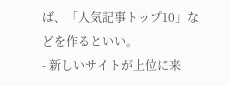ば、「人気記事トップ10」などを作るといい。
- 新しいサイトが上位に来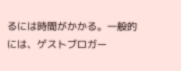るには時間がかかる。一般的には、ゲストブロガー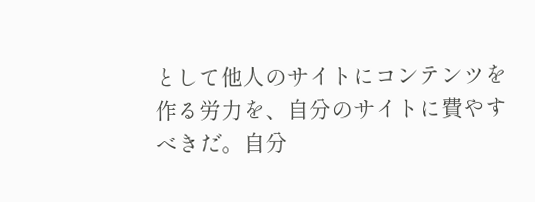として他人のサイトにコンテンツを作る労力を、自分のサイトに費やすべきだ。自分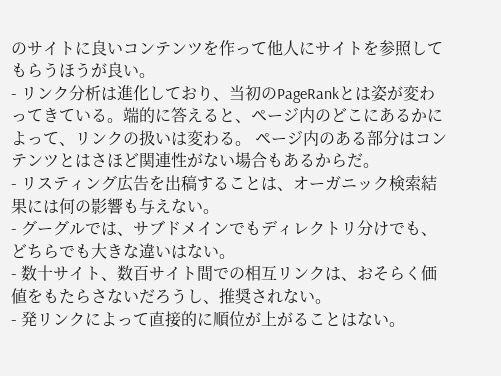のサイトに良いコンテンツを作って他人にサイトを参照してもらうほうが良い。
- リンク分析は進化しており、当初のPageRankとは姿が変わってきている。端的に答えると、ページ内のどこにあるかによって、リンクの扱いは変わる。 ページ内のある部分はコンテンツとはさほど関連性がない場合もあるからだ。
- リスティング広告を出稿することは、オーガニック検索結果には何の影響も与えない。
- グーグルでは、サブドメインでもディレクトリ分けでも、どちらでも大きな違いはない。
- 数十サイト、数百サイト間での相互リンクは、おそらく価値をもたらさないだろうし、推奨されない。
- 発リンクによって直接的に順位が上がることはない。